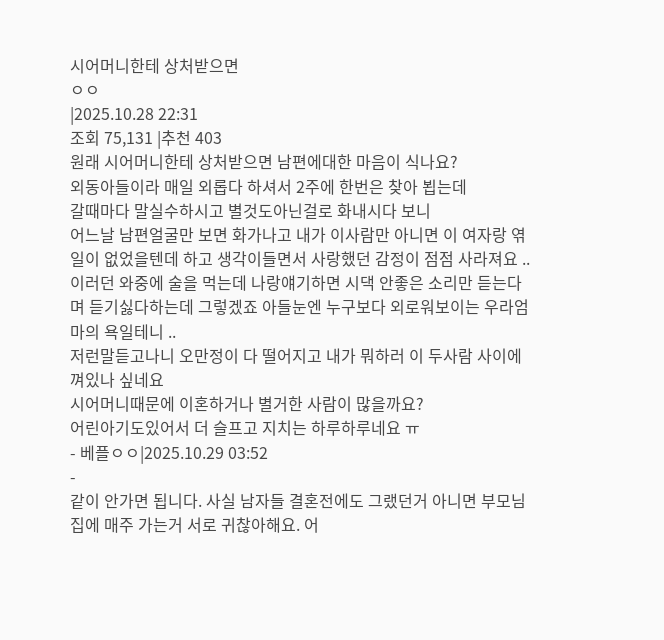시어머니한테 상처받으면
ㅇㅇ
|2025.10.28 22:31
조회 75,131 |추천 403
원래 시어머니한테 상처받으면 남편에대한 마음이 식나요?
외동아들이라 매일 외롭다 하셔서 2주에 한번은 찾아 뵙는데
갈때마다 말실수하시고 별것도아닌걸로 화내시다 보니
어느날 남편얼굴만 보면 화가나고 내가 이사람만 아니면 이 여자랑 엮일이 없었을텐데 하고 생각이들면서 사랑했던 감정이 점점 사라져요 ..
이러던 와중에 술을 먹는데 나랑얘기하면 시댁 안좋은 소리만 듣는다며 듣기싫다하는데 그렇겠죠 아들눈엔 누구보다 외로워보이는 우라엄마의 욕일테니 ..
저런말듣고나니 오만정이 다 떨어지고 내가 뭐하러 이 두사람 사이에 껴있나 싶네요
시어머니때문에 이혼하거나 별거한 사람이 많을까요?
어린아기도있어서 더 슬프고 지치는 하루하루네요 ㅠ
- 베플ㅇㅇ|2025.10.29 03:52
-
같이 안가면 됩니다. 사실 남자들 결혼전에도 그랬던거 아니면 부모님집에 매주 가는거 서로 귀찮아해요. 어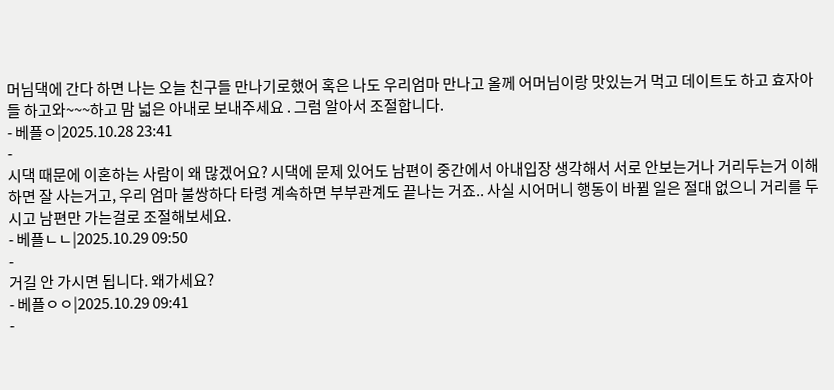머님댁에 간다 하면 나는 오늘 친구들 만나기로했어 혹은 나도 우리엄마 만나고 올께 어머님이랑 맛있는거 먹고 데이트도 하고 효자아들 하고와~~~하고 맘 넓은 아내로 보내주세요 . 그럼 알아서 조절합니다.
- 베플ㅇ|2025.10.28 23:41
-
시댁 때문에 이혼하는 사람이 왜 많겠어요? 시댁에 문제 있어도 남편이 중간에서 아내입장 생각해서 서로 안보는거나 거리두는거 이해하면 잘 사는거고, 우리 엄마 불쌍하다 타령 계속하면 부부관계도 끝나는 거죠.. 사실 시어머니 행동이 바뀔 일은 절대 없으니 거리를 두시고 남편만 가는걸로 조절해보세요.
- 베플ㄴㄴ|2025.10.29 09:50
-
거길 안 가시면 됩니다. 왜가세요?
- 베플ㅇㅇ|2025.10.29 09:41
-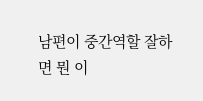남편이 중간역할 잘하면 뭔 이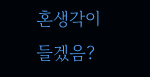혼생각이 들겠음?